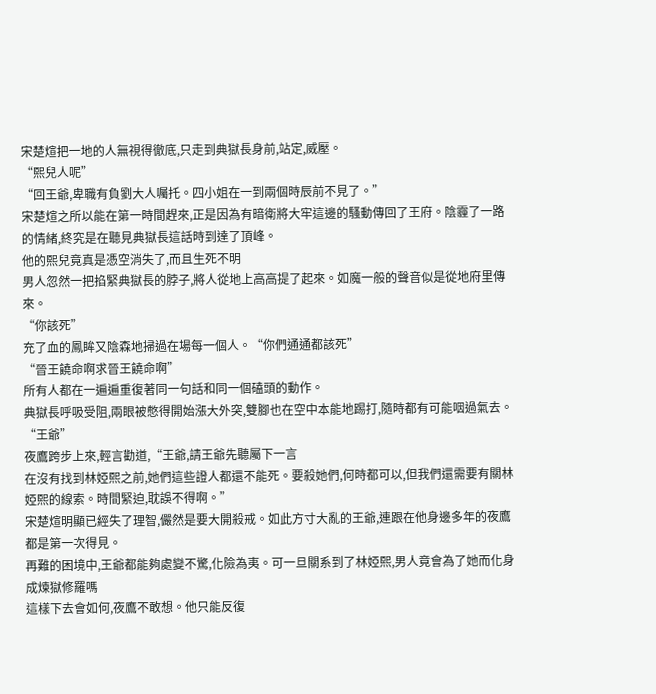宋楚煊把一地的人無視得徹底,只走到典獄長身前,站定,威壓。
“熙兒人呢”
“回王爺,卑職有負劉大人囑托。四小姐在一到兩個時辰前不見了。”
宋楚煊之所以能在第一時間趕來,正是因為有暗衛將大牢這邊的騷動傳回了王府。陰霾了一路的情緒,終究是在聽見典獄長這話時到達了頂峰。
他的熙兒竟真是憑空消失了,而且生死不明
男人忽然一把掐緊典獄長的脖子,將人從地上高高提了起來。如魔一般的聲音似是從地府里傳來。
“你該死”
充了血的鳳眸又陰森地掃過在場每一個人。“你們通通都該死”
“晉王饒命啊求晉王饒命啊”
所有人都在一遍遍重復著同一句話和同一個磕頭的動作。
典獄長呼吸受阻,兩眼被憋得開始漲大外突,雙腳也在空中本能地踢打,隨時都有可能咽過氣去。
“王爺”
夜鷹跨步上來,輕言勸道,“王爺,請王爺先聽屬下一言
在沒有找到林婭熙之前,她們這些證人都還不能死。要殺她們,何時都可以,但我們還需要有關林婭熙的線索。時間緊迫,耽誤不得啊。”
宋楚煊明顯已經失了理智,儼然是要大開殺戒。如此方寸大亂的王爺,連跟在他身邊多年的夜鷹都是第一次得見。
再難的困境中,王爺都能夠處變不驚,化險為夷。可一旦關系到了林婭熙,男人竟會為了她而化身成煉獄修羅嗎
這樣下去會如何,夜鷹不敢想。他只能反復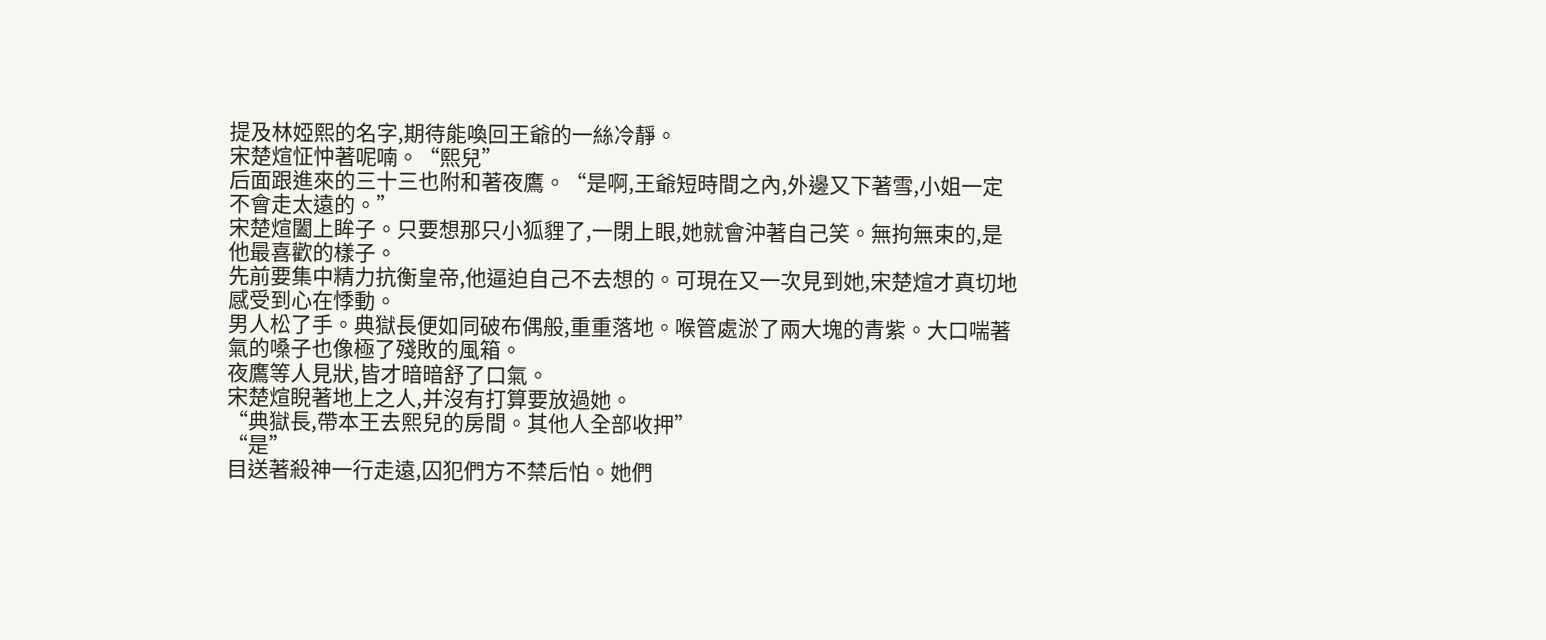提及林婭熙的名字,期待能喚回王爺的一絲冷靜。
宋楚煊怔忡著呢喃。“熙兒”
后面跟進來的三十三也附和著夜鷹。“是啊,王爺短時間之內,外邊又下著雪,小姐一定不會走太遠的。”
宋楚煊闔上眸子。只要想那只小狐貍了,一閉上眼,她就會沖著自己笑。無拘無束的,是他最喜歡的樣子。
先前要集中精力抗衡皇帝,他逼迫自己不去想的。可現在又一次見到她,宋楚煊才真切地感受到心在悸動。
男人松了手。典獄長便如同破布偶般,重重落地。喉管處淤了兩大塊的青紫。大口喘著氣的嗓子也像極了殘敗的風箱。
夜鷹等人見狀,皆才暗暗舒了口氣。
宋楚煊睨著地上之人,并沒有打算要放過她。
“典獄長,帶本王去熙兒的房間。其他人全部收押”
“是”
目送著殺神一行走遠,囚犯們方不禁后怕。她們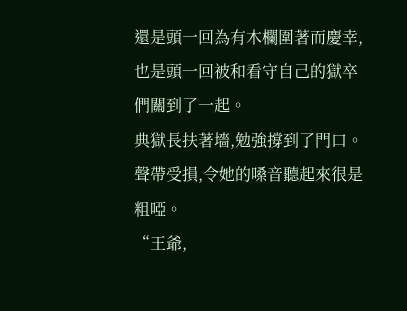還是頭一回為有木欄圍著而慶幸,也是頭一回被和看守自己的獄卒們關到了一起。
典獄長扶著墻,勉強撐到了門口。聲帶受損,令她的嗓音聽起來很是粗啞。
“王爺,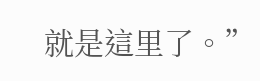就是這里了。”